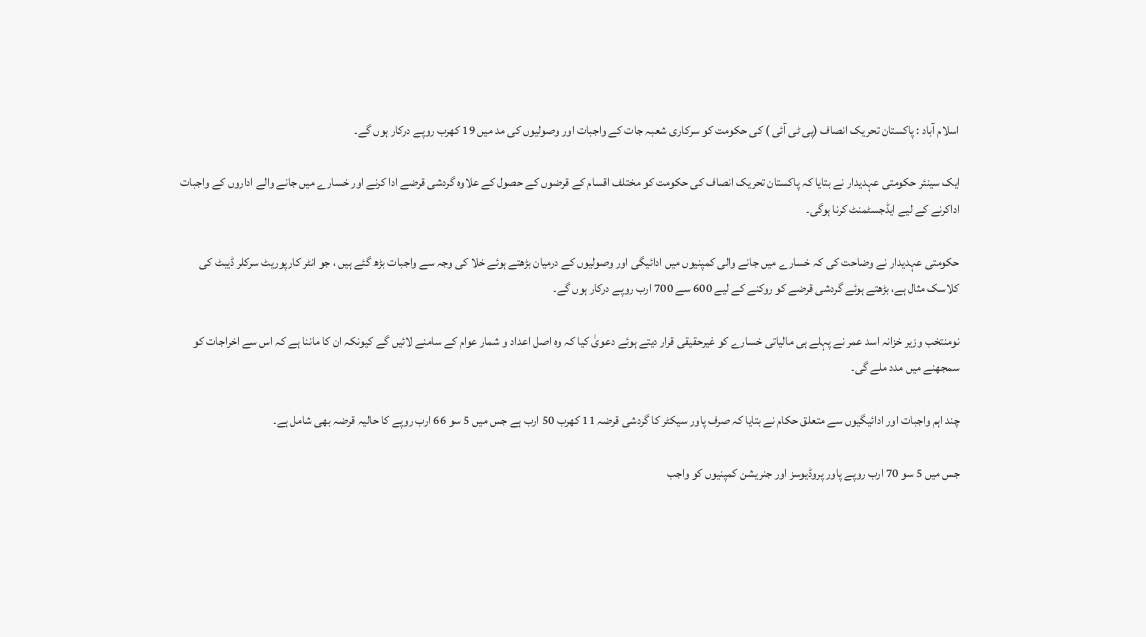اسلام آباد : پاکستان تحریک انصاف (پی ٹی آئی ) کی حکومت کو سرکاری شعبہ جات کے واجبات اور وصولیوں کی مد میں 19 کھرب روپے درکار ہوں گے۔

ایک سینئر حکومتی عہدیدار نے بتایا کہ پاکستان تحریک انصاف کی حکومت کو مختلف اقسام کے قرضوں کے حصول کے علاوہ گردشی قرضے ادا کرنے اور خسارے میں جانے والے اداروں کے واجبات اداکرنے کے لیے ایڈجسٹمنٹ کرنا ہوگی۔

حکومتی عہدیدار نے وضاحت کی کہ خسارے میں جانے والی کمپنیوں میں ادائیگی اور وصولیوں کے درمیان بڑھتے ہوئے خلا کی وجہ سے واجبات بڑھ گئے ہیں ، جو انٹر کارپوریٹ سرکلر ڈیبٹ کی کلاسک مثال ہے، بڑھتے ہوئے گردشی قرضے کو روکنے کے لیے 600 سے 700 ارب روپے درکار ہوں گے۔

نومنتخب وزیر خزانہ اسد عمر نے پہلے ہی مالیاتی خسارے کو غیرحقیقی قرار دیتے ہوئے دعویٰ کیا کہ وہ اصل اعداد و شمار عوام کے سامنے لائیں گے کیونکہ ان کا ماننا ہے کہ اس سے اخراجات کو سمجھنے میں مدد ملے گی۔

چند اہم واجبات اور ادائیگیوں سے متعلق حکام نے بتایا کہ صرف پاور سیکٹر کا گردشی قرضہ 11 کھرب 50 ارب ہے جس میں 5 سو 66 ارب روپے کا حالیہ قرضہ بھی شامل ہے۔

جس میں 5 سو 70 ارب روپے پاور پروڈیوسز اور جنریشن کمپنیوں کو واجب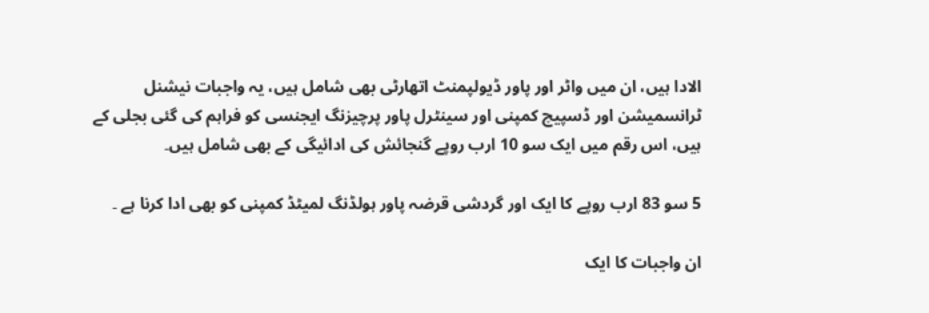الادا ہیں، ان میں واٹر اور پاور ڈیولپمنٹ اتھارٹی بھی شامل ہیں، یہ واجبات نیشنل ٹرانسمیشن اور ڈسپیچ کمپنی اور سینٹرل پاور پرچیزنگ ایجنسی کو فراہم کی گئی بجلی کے ہیں، اس رقم میں ایک سو 10 ارب روپے گنجائش کی ادائیگی کے بھی شامل ہیں۔

5 سو 83 ارب روپے کا ایک اور گردشی قرضہ پاور ہولڈنگ لمیٹڈ کمپنی کو بھی ادا کرنا ہے ۔

ان واجبات کا ایک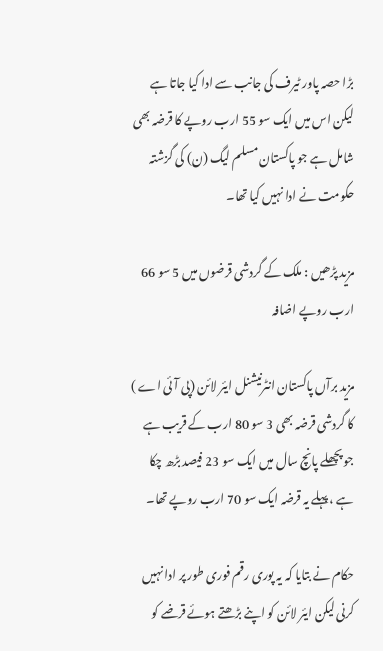بڑا حصہ پاور ٹیرف کی جانب سے ادا کیا جاتا ہے لیکن اس میں ایک سو 55 ارب روپے کا قرضہ بھی شامل ہے جو پاکستان مسلم لیگ (ن) کی گزشتہ حکومت نے ادا نہیں کیا تھا۔

مزید پڑھیں : ملک کے گردشی قرضوں میں 5 سو 66 ارب روپے اضافہ

مزید برآں پاکستان انٹرنیشنل ایئر لائن (پی آئی اے ) کا گردشی قرضہ بھی 3 سو 80 ارب کے قریب ہے جو پچھلے پانچ سال میں ایک سو 23 فیصد بڑھ چکا ہے ، پہلے یہ قرضہ ایک سو 70 ارب روپے تھا۔

حکام نے بتایا کہ یہ پوری رقم فوری طور پر ادا نہیں کرنی لیکن ایئر لائن کو اپنے بڑھتے ہوئے قرضے کو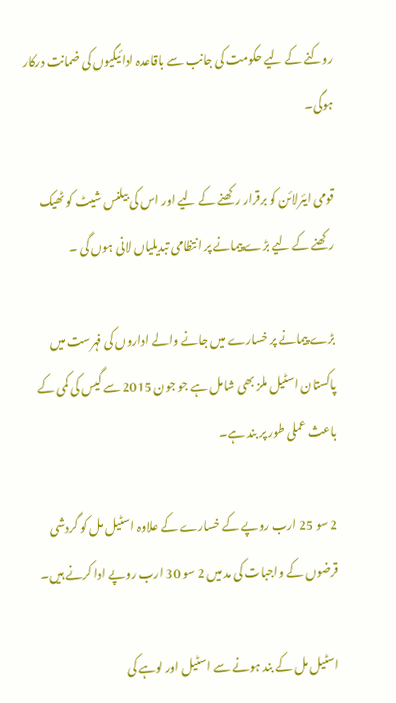روکنے کے لیے حکومت کی جانب سے باقاعدہ ادائیگیوں کی ضمانت درکار ہوگی۔

قومی ایئرلائن کو برقرار رکھنے کے لیے اور اس کی بیلنس شیٹ کو ٹھیک رکھنے کے لیے بڑے پیمانے پر انتظامی تبدیلیاں لانی ہوں گی ۔

بڑے پیمانے پر خسارے میں جانے والے اداروں کی فہرست میں پاکستان اسٹیل ملز بھی شامل ہے جو جون 2015 سے گیس کی کمی کے باعث عملی طور پر بند ہے۔

2 سو 25 ارب روپے کے خسارے کے علاوہ اسٹیل مل کو گردشی قرضوں کے واجبات کی مد میں 2 سو 30 ارب روپے ادا کرنے ہیں۔

اسٹیل مل کے بند ہونے سے اسٹیل اور لوہے کی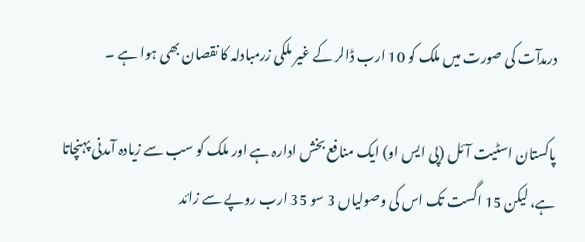درمدآت کی صورت میں ملک کو 10 ارب ڈالر کے غیر ملکی زرمبادلہ کا نقصان بھی ہوا ہے ۔

پاکستان اسٹیت آئل (پی ایس او) ایک منافع بخش ادارہ ہے اور ملک کو سب سے زیادہ آمدنی پہنچاتا ہے، لیکن 15 اگست تک اس کی وصولیاں 3 سو 35 ارب روپے سے زائد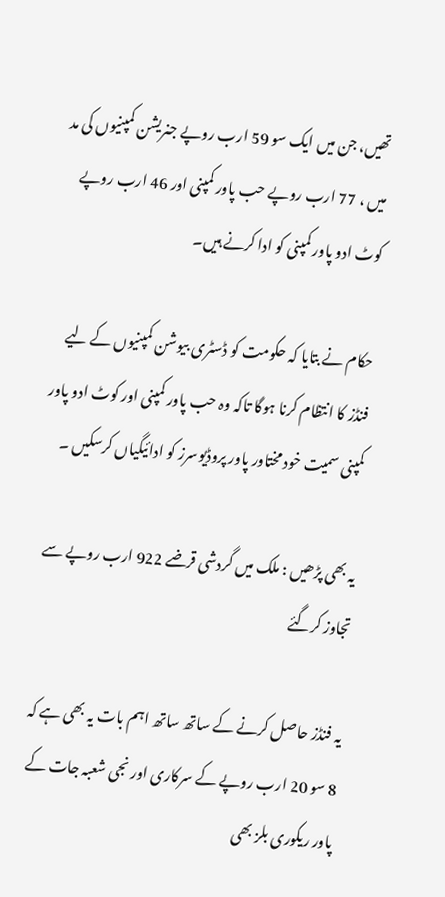تھیں، جن میں ایک سو 59 ارب روپے جنریشن کمپنیوں کی مد میں ، 77 ارب روپے حب پاور کمپنی اور 46 ارب روپے کوٹ ادو پاور کمپنی کو ادا کرنے ہیں۔

حکام نے بتایا کہ حکومت کو ڈسٹری بیوشن کمپنیوں کے لیے فنڈز کا انتظام کرنا ہوگا تاکہ وہ حب پاور کمپنی اور کوٹ ادو پاور کمپنی سمیت خود مختاور پاور پروڈیوسرز کو ادائیگیاں کرسکیں ۔

یہ بھی پڑھیں : ملک میں گردشی قرضے 922 ارب روپے سے تجاوز کرگئے

یہ فنڈز حاصل کرنے کے ساتھ ساتھ اہم بات یہ بھی ہے کہ 8 سو 20 ارب روپے کے سرکاری اور نجی شعبہ جات کے پاور ریکوری بلز بھی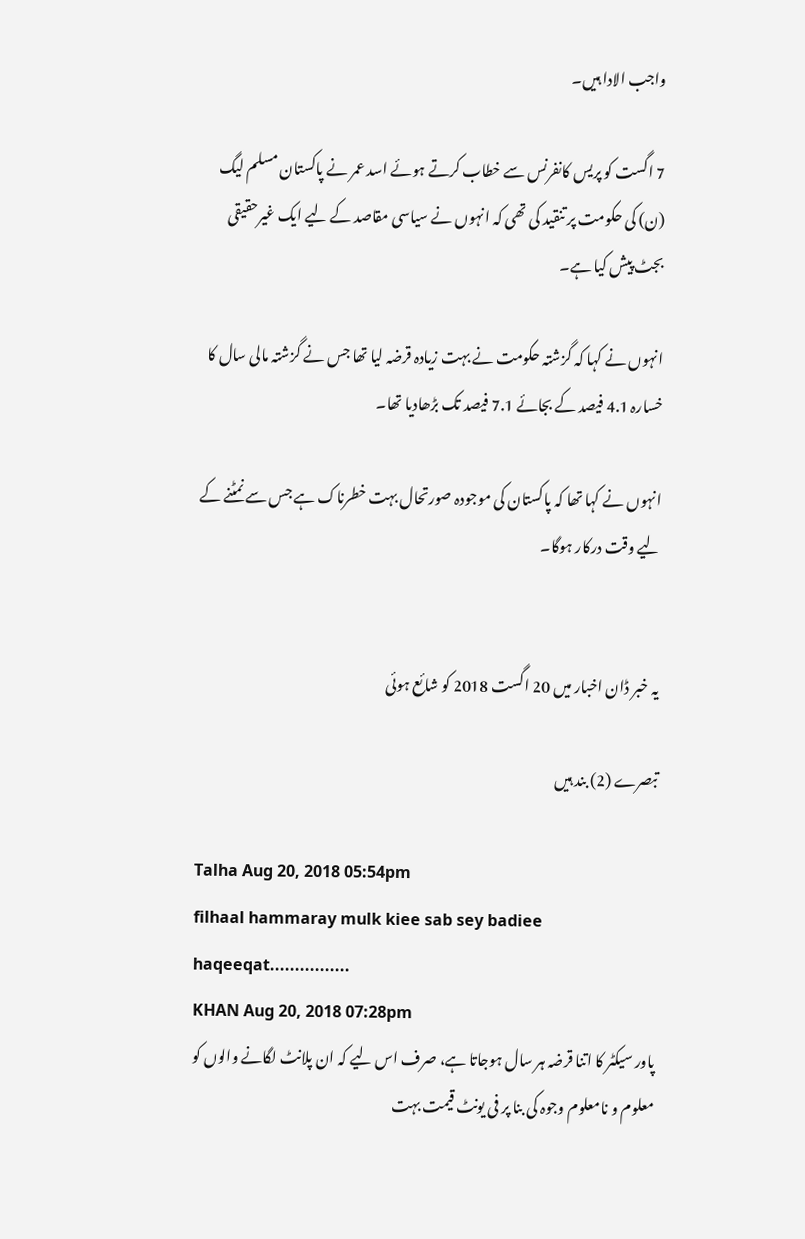واجب الادا ہیں۔

7 اگست کو پریس کانفرنس سے خطاب کرتے ہوئے اسد عمر نے پاکستان مسلم لیگ (ن) کی حکومت پر تنقید کی تھی کہ انہوں نے سیاسی مقاصد کے لیے ایک غیرحقیقی بجٹ پیش کیا ہے۔

انہوں نے کہا کہ گزشتہ حکومت نے بہت زیادہ قرضہ لیا تھا جس نے گزشتہ مالی سال کا خسارہ 4.1 فیصد کے بجائے 7.1 فیصد تک بڑھادیا تھا۔

انہوں نے کہا تھا کہ پاکستان کی موجودہ صورتحال بہت خطرناک ہے جس سے نمٹنے کے لیے وقت درکار ہوگا۔


یہ خبر ڈان اخبار میں 20 اگست 2018 کو شائع ہوئی

تبصرے (2) بند ہیں

Talha Aug 20, 2018 05:54pm
filhaal hammaray mulk kiee sab sey badiee haqeeqat................
KHAN Aug 20, 2018 07:28pm
پاور سیکٹر کا اتنا قرضہ ہر سال ہوجاتا ہے، صرف اس لیے کہ ان پلانٹ لگانے والوں کو معلوم و نامعلوم وجوہ کی بنا پر فی یونٹ قیمت بہت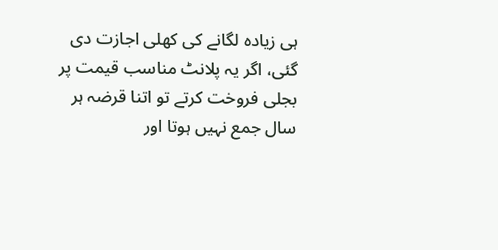ہی زیادہ لگانے کی کھلی اجازت دی گئی، اگر یہ پلانٹ مناسب قیمت پر بجلی فروخت کرتے تو اتنا قرضہ ہر سال جمع نہیں ہوتا اور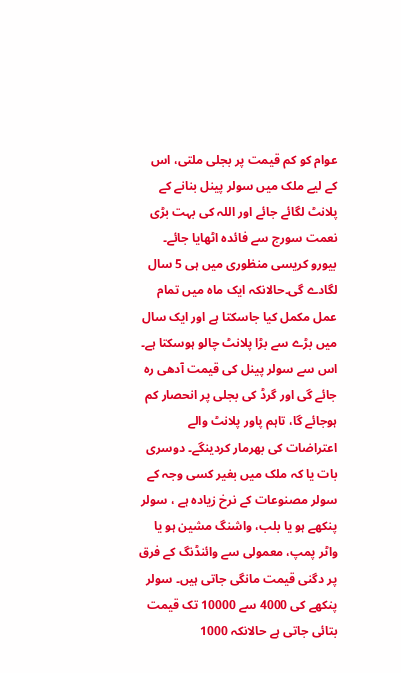عوام کو کم قیمت پر بجلی ملتی، اس کے لیے ملک میں سولر پینل بنانے کے پلانٹ لگائے جائے اور اللہ کی بہت بڑی نعمت سورج سے فائدہ اٹھایا جائے۔ بیورو کریسی منظوری میں ہی 5 سال لگادے گی۔حالانکہ ایک ماہ میں تمام عمل مکمل کیا جاسکتا ہے اور ایک سال میں بڑے سے بڑا پلانٹ چالو ہوسکتا ہے۔ اس سے سولر پینل کی قیمت آدھی رہ جائے گی اور گرڈ کی بجلی پر انحصار کم ہوجائے گا، تاہم پاور پلانٹ والے اعتراضات کی بھرمار کردینگے۔ دوسری بات یا کہ ملک میں بغیر کسی وجہ کے سولر مصنوعات کے نرخ زیادہ ہے ، سولر پنکھے ہو یا بلب، واشنگ مشین ہو یا واٹر پمپ، معمولی سے وائنڈنگ کے فرق پر دگنی قیمت مانگی جاتی ہیں۔ سولر پنکھے کی 4000 سے 10000 تک قیمت بتائی جاتی ہے حالانکہ 1000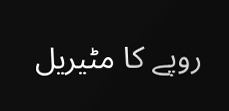روپے کا مٹیریل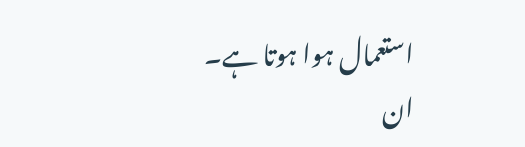استعمال ہوا ہوتا ہے۔ ان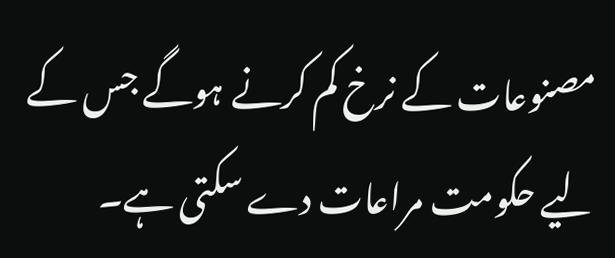مصنوعات کے نرخ کم کرنے ہوگے جس کے لیے حکومت مراعات دے سکتی ہے۔